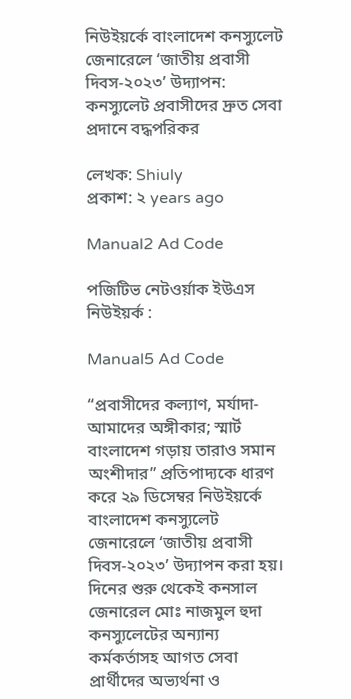নিউইয়র্কে বাংলাদেশ কনস্যুলেট জেনারেলে ‘জাতীয় প্রবাসী দিবস-২০২৩’ উদ্যাপন: কনস্যুলেট প্রবাসীদের দ্রুত সেবা প্রদানে বদ্ধপরিকর

লেখক: Shiuly
প্রকাশ: ২ years ago

Manual2 Ad Code

পজিটিভ নেটওর্য়াক ইউএস নিউইয়র্ক :

Manual5 Ad Code

“প্রবাসীদের কল্যাণ, মর্যাদা-আমাদের অঙ্গীকার; স্মার্ট বাংলাদেশ গড়ায় তারাও সমান অংশীদার” প্রতিপাদ্যকে ধারণ করে ২৯ ডিসেম্বর নিউইয়র্কে বাংলাদেশ কনস্যুলেট জেনারেলে ‘জাতীয় প্রবাসী দিবস-২০২৩’ উদ্যাপন করা হয়। দিনের শুরু থেকেই কনসাল জেনারেল মোঃ নাজমুল হুদা কনস্যুলেটের অন্যান্য কর্মকর্তাসহ আগত সেবা প্রার্থীদের অভ্যর্থনা ও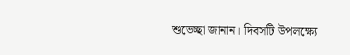শুভেচ্ছা জানান। দিবসটি উপলক্ষ্যে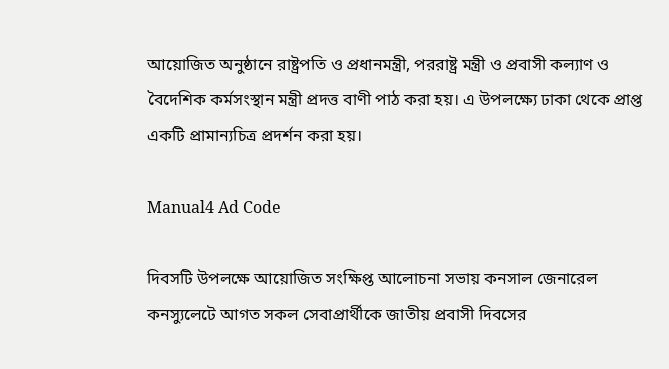আয়োজিত অনুষ্ঠানে রাষ্ট্রপতি ও প্রধানমন্ত্রী, পররাষ্ট্র মন্ত্রী ও প্রবাসী কল্যাণ ও বৈদেশিক কর্মসংস্থান মন্ত্রী প্রদত্ত বাণী পাঠ করা হয়। এ উপলক্ষ্যে ঢাকা থেকে প্রাপ্ত একটি প্রামান্যচিত্র প্রদর্শন করা হয়।

Manual4 Ad Code

দিবসটি উপলক্ষে আয়োজিত সংক্ষিপ্ত আলোচনা সভায় কনসাল জেনারেল কনস্যুলেটে আগত সকল সেবাপ্রার্থীকে জাতীয় প্রবাসী দিবসের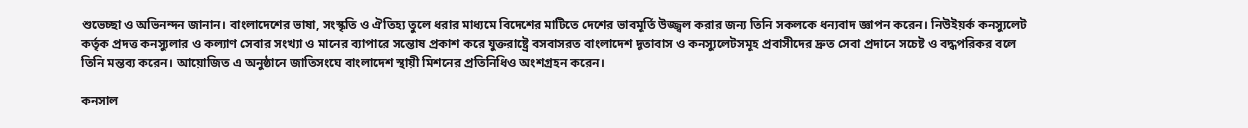শুভেচ্ছা ও অভিনন্দন জানান। বাংলাদেশের ভাষা, সংস্কৃতি ও ঐতিহ্য তুলে ধরার মাধ্যমে বিদেশের মাটিতে দেশের ভাবমূর্তি উজ্জ্বল করার জন্য তিনি সকলকে ধন্যবাদ জ্ঞাপন করেন। নিউইয়র্ক কনস্যুলেট কর্তৃক প্রদত্ত কনস্যুলার ও কল্যাণ সেবার সংখ্যা ও মানের ব্যাপারে সন্তোষ প্রকাশ করে যুক্তরাষ্ট্রে বসবাসরত বাংলাদেশ দূতাবাস ও কনস্যুলেটসমূহ প্রবাসীদের দ্রুত সেবা প্রদানে সচেষ্ট ও বদ্ধপরিকর বলে তিনি মন্তব্য করেন। আয়োজিত এ অনুষ্ঠানে জাতিসংঘে বাংলাদেশ স্থায়ী মিশনের প্রতিনিধিও অংশগ্রহন করেন।

কনসাল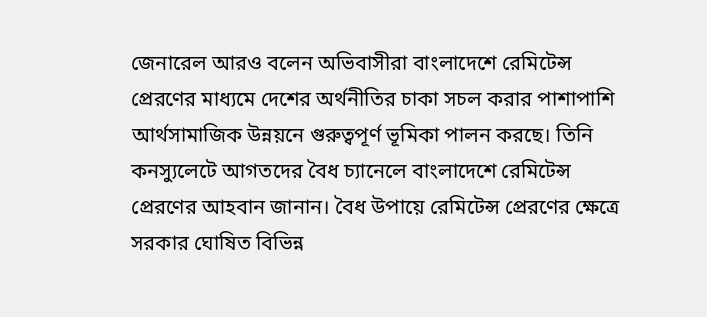জেনারেল আরও বলেন অভিবাসীরা বাংলাদেশে রেমিটেন্স প্রেরণের মাধ্যমে দেশের অর্থনীতির চাকা সচল করার পাশাপাশি আর্থসামাজিক উন্নয়নে গুরুত্বপূর্ণ ভূমিকা পালন করছে। তিনি কনস্যুলেটে আগতদের বৈধ চ্যানেলে বাংলাদেশে রেমিটেন্স প্রেরণের আহবান জানান। বৈধ উপায়ে রেমিটেন্স প্রেরণের ক্ষেত্রে সরকার ঘোষিত বিভিন্ন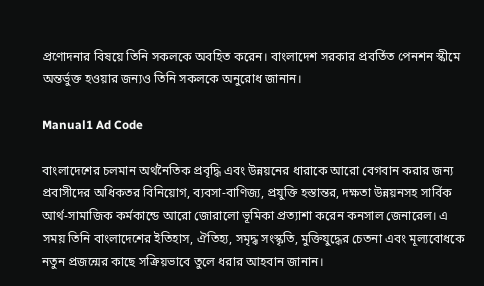প্রণোদনার বিষয়ে তিনি সকলকে অবহিত করেন। বাংলাদেশ সরকার প্রবর্তিত পেনশন স্কীমে অন্তর্ভুক্ত হওয়ার জন্যও তিনি সকলকে অনুরোধ জানান।

Manual1 Ad Code

বাংলাদেশের চলমান অর্থনৈতিক প্রবৃদ্ধি এবং উন্নয়নের ধারাকে আরো বেগবান করার জন্য প্রবাসীদের অধিকতর বিনিয়োগ, ব্যবসা-বাণিজ্য, প্রযুক্তি হস্তান্তর, দক্ষতা উন্নয়নসহ সার্বিক আর্থ-সামাজিক কর্মকান্ডে আরো জোরালো ভূমিকা প্রত্যাশা করেন কনসাল জেনারেল। এ সময় তিনি বাংলাদেশের ইতিহাস, ঐতিহ্য, সমৃদ্ধ সংস্কৃতি, মুক্তিযুদ্ধের চেতনা এবং মূল্যবোধকে নতুন প্রজন্মের কাছে সক্রিয়ভাবে তুলে ধরার আহবান জানান।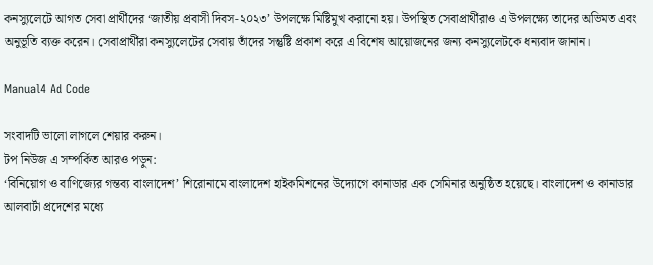কনস্যুলেটে আগত সেবা প্রার্থীদের ‘জাতীয় প্রবাসী দিবস-২০২৩’ উপলক্ষে মিষ্টিমুখ করানো হয়। উপস্থিত সেবাপ্রার্থীরাও এ উপলক্ষ্যে তাদের অভিমত এবং অনুভূতি ব্যক্ত করেন। সেবাপ্রার্থীরা কনস্যুলেটের সেবায় তাঁদের সন্তুষ্টি প্রকাশ করে এ বিশেষ আয়োজনের জন্য কনস্যুলেটকে ধন্যবাদ জানান।

Manual4 Ad Code

সংবাদটি ভালো লাগলে শেয়ার করুন।
টপ নিউজ এ সম্পর্কিত আরও পড়ুন:
‘বিনিয়োগ ও বাণিজ্যের গন্তব্য বাংলাদেশ’ শিরোনামে বাংলাদেশ হাইকমিশনের উদ্যোগে কানাডার এক সেমিনার অনুষ্ঠিত হয়েছে। বাংলাদেশ ও কানাডার আলবার্টা প্রদেশের মধ্যে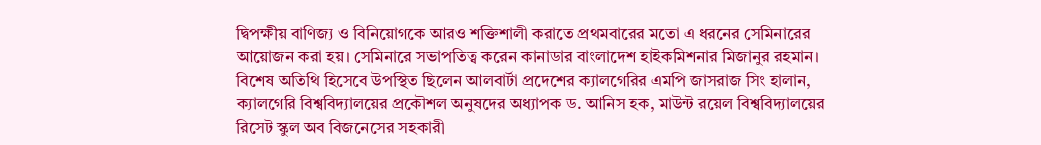দ্বিপক্ষীয় বাণিজ্য ও বিনিয়োগকে আরও শক্তিশালী করাতে প্রথমবারের মতো এ ধরনের সেমিনারের আয়োজন করা হয়। সেমিনারে সভাপতিত্ব করেন কানাডার বাংলাদেশ হাইকমিশনার মিজানুর রহমান। বিশেষ অতিথি হিসেবে উপস্থিত ছিলেন আলবার্টা প্রদেশের ক্যালগেরির এমপি জাসরাজ সিং হালান, ক্যালগেরি বিশ্ববিদ্যালয়ের প্রকৌশল অনুষদের অধ্যাপক ড. আনিস হক, মাউন্ট রয়েল বিশ্ববিদ্যালয়ের রিসেট স্কুল অব বিজনেসের সহকারী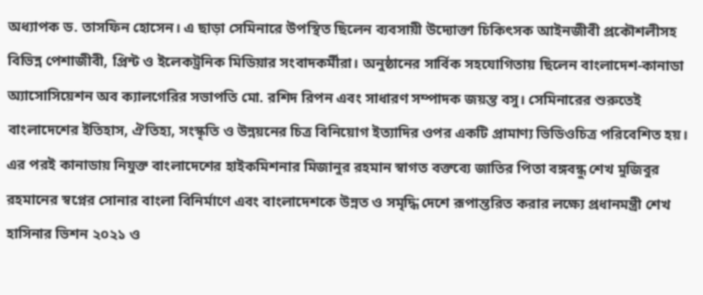অধ্যাপক ড. তাসফিন হোসেন। এ ছাড়া সেমিনারে উপস্থিত ছিলেন ব্যবসায়ী উদ্যোক্তা চিকিৎসক আইনজীবী প্রকৌশলীসহ বিভিন্ন পেশাজীবী, প্রিন্ট ও ইলেকট্রনিক মিডিয়ার সংবাদকর্মীরা। অনুষ্ঠানের সার্বিক সহযোগিতায় ছিলেন বাংলাদেশ-কানাডা অ্যাসোসিয়েশন অব ক্যালগেরির সভাপতি মো. রশিদ রিপন এবং সাধারণ সম্পাদক জয়ন্ত বসু। সেমিনারের শুরুতেই বাংলাদেশের ইতিহাস, ঐতিহ্য, সংস্কৃতি ও উন্নয়নের চিত্র বিনিয়োগ ইত্যাদির ওপর একটি প্রামাণ্য ভিডিওচিত্র পরিবেশিত হয়। এর পরই কানাডায় নিযুক্ত বাংলাদেশের হাইকমিশনার মিজানুর রহমান স্বাগত বক্তব্যে জাতির পিতা বঙ্গবন্ধু শেখ মুজিবুর রহমানের স্বপ্নের সোনার বাংলা বিনির্মাণে এবং বাংলাদেশকে উন্নত ও সমৃদ্ধি দেশে রূপান্তরিত করার লক্ষ্যে প্রধানমন্ত্রী শেখ হাসিনার ভিশন ২০২১ ও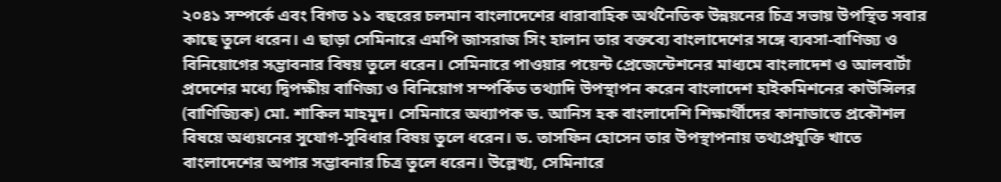২০৪১ সম্পর্কে এবং বিগত ১১ বছরের চলমান বাংলাদেশের ধারাবাহিক অর্থনৈতিক উন্নয়নের চিত্র সভায় উপস্থিত সবার কাছে তুলে ধরেন। এ ছাড়া সেমিনারে এমপি জাসরাজ সিং হালান তার বক্তব্যে বাংলাদেশের সঙ্গে ব্যবসা-বাণিজ্য ও বিনিয়োগের সম্ভাবনার বিষয় তুলে ধরেন। সেমিনারে পাওয়ার পয়েন্ট প্রেজেন্টেশনের মাধ্যমে বাংলাদেশ ও আলবার্টা প্রদেশের মধ্যে দ্বিপক্ষীয় বাণিজ্য ও বিনিয়োগ সম্পর্কিত তথ্যাদি উপস্থাপন করেন বাংলাদেশ হাইকমিশনের কাউন্সিলর (বাণিজ্যিক) মো. শাকিল মাহমুদ। সেমিনারে অধ্যাপক ড. আনিস হক বাংলাদেশি শিক্ষার্থীদের কানাডাতে প্রকৌশল বিষয়ে অধ্যয়নের সুযোগ-সুবিধার বিষয় তুলে ধরেন। ড. তাসফিন হোসেন তার উপস্থাপনায় তথ্যপ্রযুক্তি খাতে বাংলাদেশের অপার সম্ভাবনার চিত্র তুলে ধরেন। উল্লেখ্য, সেমিনারে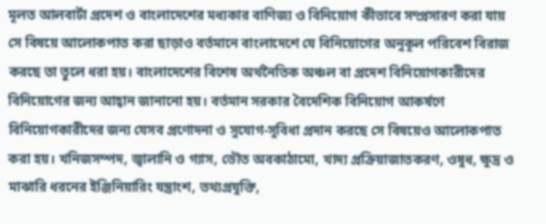মূলত আলবার্টা প্রদেশ ও বাংলাদেশের মধ্যকার বাণিজ্য ও বিনিয়োগ কীভাবে সম্প্রসারণ করা যায় সে বিষয়ে আলোকপাত করা ছাড়াও বর্তমানে বাংলাদেশে যে বিনিয়োগের অনুকূল পরিবেশ বিরাজ করছে তা তুলে ধরা হয়। বাংলাদেশের বিশেষ অর্থনৈতিক অঞ্চল বা প্রদেশ বিনিয়োগকারীদের বিনিয়োগের জন্য আহ্বান জানানো হয়। বর্তমান সরকার বৈদেশিক বিনিয়োগ আকর্ষণে বিনিয়োগকারীদের জন্য যেসব প্রণোদনা ও সুযোগ-সুবিধা প্রদান করছে সে বিষয়েও আলোকপাত করা হয়। খনিজসম্পদ, জ্বালানি ও গ্যাস, ভৌত অবকাঠামো, খাদ্য প্রক্রিয়াজাতকরণ, ওষুধ, ক্ষুদ্র ও মাঝারি ধরনের ইঞ্জিনিয়ারিং যন্ত্রাংশ, তথ্যপ্রযুক্তি,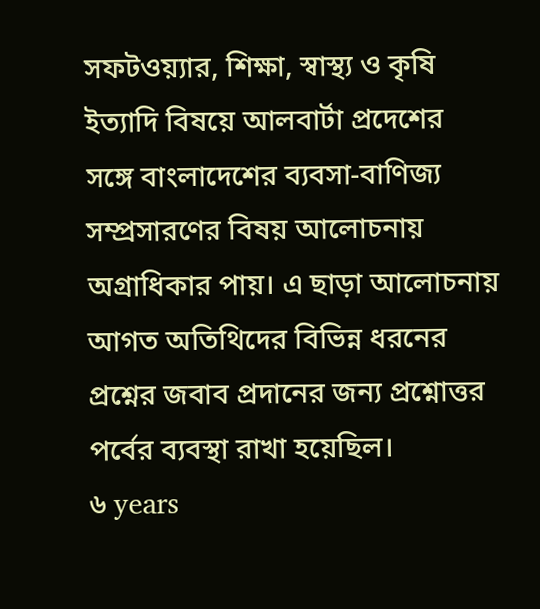সফটওয়্যার, শিক্ষা, স্বাস্থ্য ও কৃষি ইত্যাদি বিষয়ে আলবার্টা প্রদেশের সঙ্গে বাংলাদেশের ব্যবসা-বাণিজ্য সম্প্রসারণের বিষয় আলোচনায় অগ্রাধিকার পায়। এ ছাড়া আলোচনায় আগত অতিথিদের বিভিন্ন ধরনের প্রশ্নের জবাব প্রদানের জন্য প্রশ্নোত্তর পর্বের ব্যবস্থা রাখা হয়েছিল।
৬ years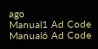ago
Manual1 Ad Code
Manual6 Ad Code